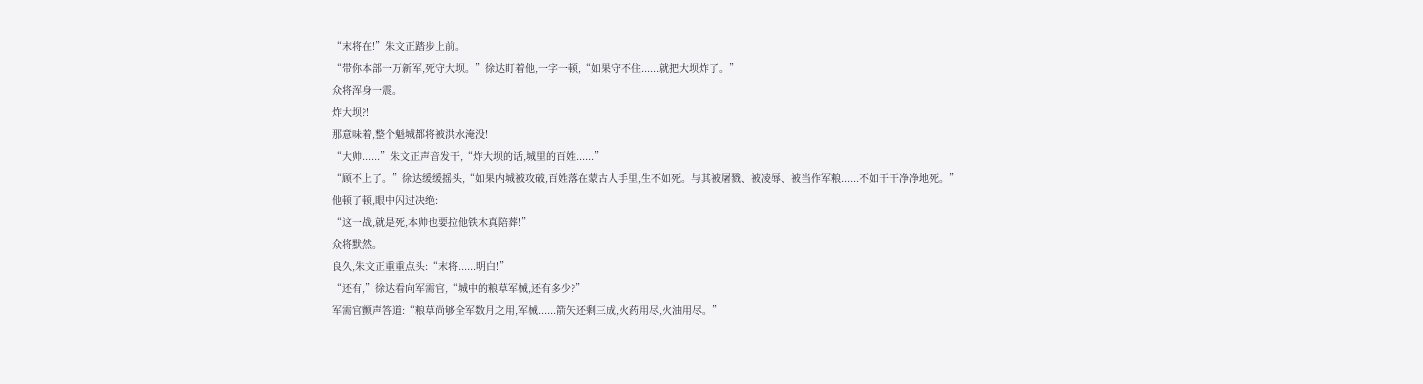“末将在!”朱文正踏步上前。
“带你本部一万新军,死守大坝。”徐达盯着他,一字一顿,“如果守不住......就把大坝炸了。”
众将浑身一震。
炸大坝?!
那意味着,整个魁城都将被洪水淹没!
“大帅......”朱文正声音发干,“炸大坝的话,城里的百姓......”
“顾不上了。”徐达缓缓摇头,“如果内城被攻破,百姓落在蒙古人手里,生不如死。与其被屠戮、被凌辱、被当作军粮......不如干干净净地死。”
他顿了顿,眼中闪过决绝:
“这一战,就是死,本帅也要拉他铁木真陪葬!”
众将默然。
良久,朱文正重重点头:“末将......明白!”
“还有,”徐达看向军需官,“城中的粮草军械,还有多少?”
军需官颤声答道:“粮草尚够全军数月之用,军械......箭矢还剩三成,火药用尽,火油用尽。”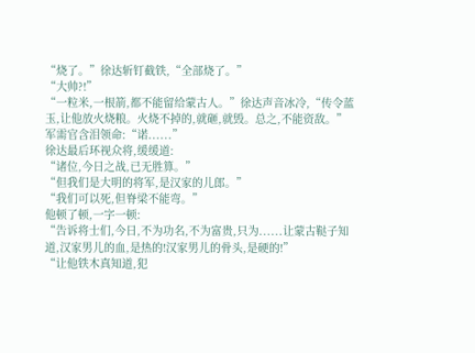“烧了。”徐达斩钉截铁,“全部烧了。”
“大帅?!”
“一粒米,一根箭,都不能留给蒙古人。”徐达声音冰冷,“传令蓝玉,让他放火烧粮。火烧不掉的,就砸,就毁。总之,不能资敌。”
军需官含泪领命:“诺......”
徐达最后环视众将,缓缓道:
“诸位,今日之战,已无胜算。”
“但我们是大明的将军,是汉家的儿郎。”
“我们可以死,但脊梁不能弯。”
他顿了顿,一字一顿:
“告诉将士们,今日,不为功名,不为富贵,只为......让蒙古鞑子知道,汉家男儿的血,是热的!汉家男儿的骨头,是硬的!”
“让他铁木真知道,犯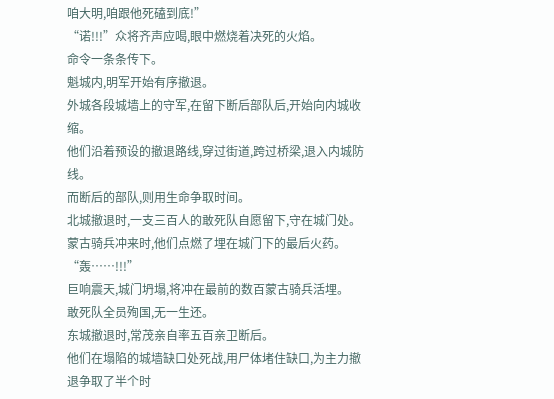咱大明,咱跟他死磕到底!”
“诺!!!”众将齐声应喝,眼中燃烧着决死的火焰。
命令一条条传下。
魁城内,明军开始有序撤退。
外城各段城墙上的守军,在留下断后部队后,开始向内城收缩。
他们沿着预设的撤退路线,穿过街道,跨过桥梁,退入内城防线。
而断后的部队,则用生命争取时间。
北城撤退时,一支三百人的敢死队自愿留下,守在城门处。
蒙古骑兵冲来时,他们点燃了埋在城门下的最后火药。
“轰……!!!”
巨响震天,城门坍塌,将冲在最前的数百蒙古骑兵活埋。
敢死队全员殉国,无一生还。
东城撤退时,常茂亲自率五百亲卫断后。
他们在塌陷的城墙缺口处死战,用尸体堵住缺口,为主力撤退争取了半个时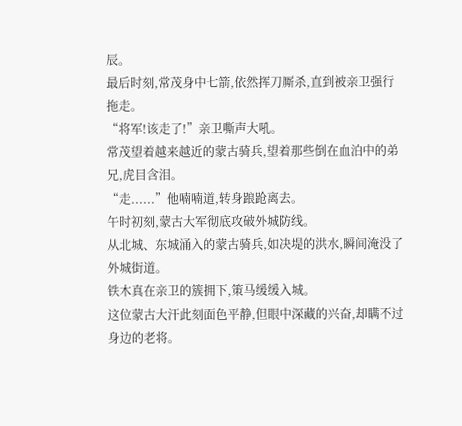辰。
最后时刻,常茂身中七箭,依然挥刀厮杀,直到被亲卫强行拖走。
“将军!该走了!”亲卫嘶声大吼。
常茂望着越来越近的蒙古骑兵,望着那些倒在血泊中的弟兄,虎目含泪。
“走......”他喃喃道,转身踉跄离去。
午时初刻,蒙古大军彻底攻破外城防线。
从北城、东城涌入的蒙古骑兵,如决堤的洪水,瞬间淹没了外城街道。
铁木真在亲卫的簇拥下,策马缓缓入城。
这位蒙古大汗此刻面色平静,但眼中深藏的兴奋,却瞒不过身边的老将。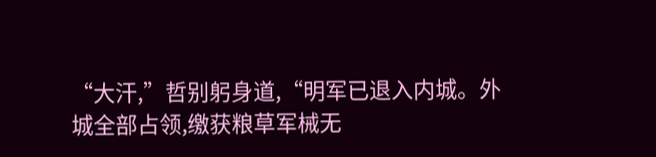“大汗,”哲别躬身道,“明军已退入内城。外城全部占领,缴获粮草军械无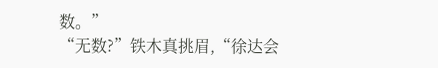数。”
“无数?”铁木真挑眉,“徐达会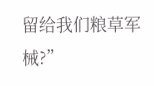留给我们粮草军械?”